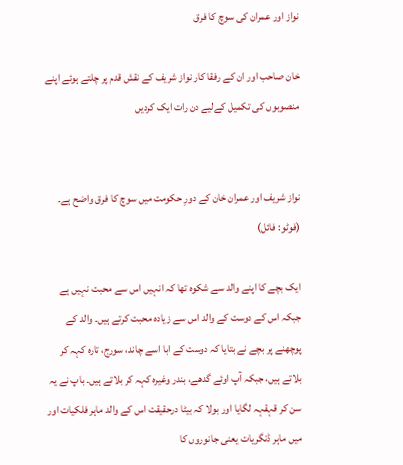نواز اور عمران کی سوچ کا فرق

خان صاحب اور ان کے رفقا کار نواز شریف کے نقش قدم پر چلتے ہوئے اپنے منصوبوں کی تکمیل کےلیے دن رات ایک کردیں


نواز شریف اور عمران خان کے دورِ حکومت میں سوچ کا فرق واضح ہے۔ (فوٹو: فائل)

ایک بچے کا اپنے والد سے شکوہ تھا کہ انہیں اس سے محبت نہیں ہے جبکہ اس کے دوست کے والد اس سے زیادہ محبت کرتے ہیں۔ والد کے پوچھنے پر بچے نے بتایا کہ دوست کے ابا اسے چاند، سورج، تارہ کہہ کر بلاتے ہیں، جبکہ آپ اوئے گدھے، بندر وغیرہ کہہ کر بلاتے ہیں۔ باپ نے یہ سن کر قہقہہ لگایا اور بولا کہ بیٹا درحقیقت اس کے والد ماہر فلکیات اور میں ماہر ڈنگریات یعنی جانوروں کا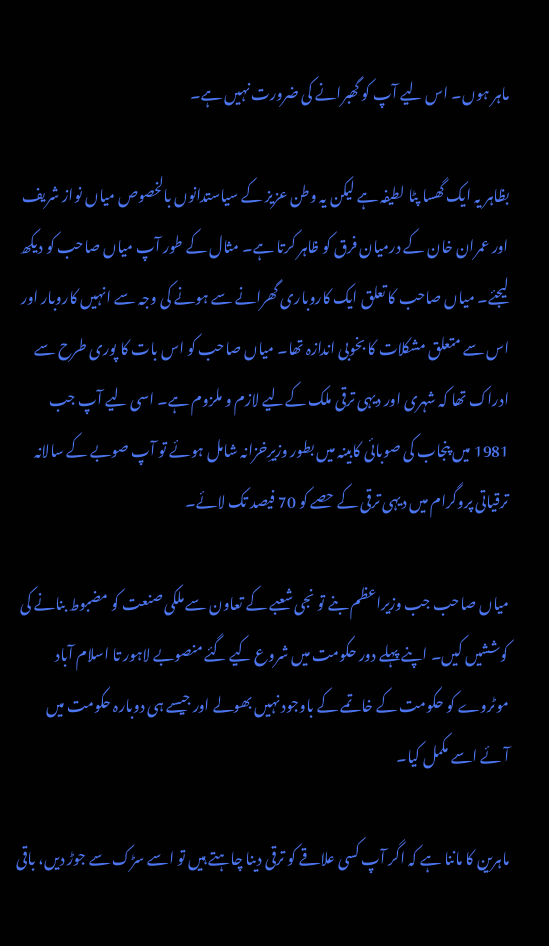ماہر ہوں۔ اس لیے آپ کو گھبرانے کی ضرورت نہیں ہے۔

بظاہر یہ ایک گھسا پٹا لطیفہ ہے لیکن یہ وطن عزیز کے سیاستدانوں بالخصوص میاں نواز شریف اور عمران خان کے درمیان فرق کو ظاہر کرتا ہے۔ مثال کے طور آپ میاں صاحب کو دیکھ لیجئے۔ میاں صاحب کا تعلق ایک کاروباری گھرانے سے ہونے کی وجہ سے انہیں کاروبار اور اس سے متعلق مشکلات کا بخوبی اندازہ تھا۔ میاں صاحب کو اس بات کا پوری طرح سے ادراک تھا کہ شہری اور دیہی ترقی ملک کےلیے لازم و ملزوم ہے۔ اسی لیے آپ جب 1981 میں پنجاب کی صوبائی کابينہ ميں بطور وزيرِخزانہ شامل ہوئے تو آپ صوبے کے سالانہ ترقياتی پروگرام ميں ديہی ترقی کے حصے کو 70 فیصد تک لائے۔

میاں صاحب جب وزیراعظم بنے تو نجی شعبے کے تعاون سے ملکی صنعت کو مضبوط بنانے کی کوششیں کیں۔ اپنے پہلے دور حکومت میں شروع کیے گئے منصوبے لاہور تا اسلام آباد موٹروے کو حکومت کے خاتمے کے باوجود نہیں بھولے اور جیسے ہی دوبارہ حکومت میں آئے اسے مکمل کیا۔

ماہرین کا ماننا ہے کہ اگر آپ کسی علاقے کو ترقی دینا چاہتے ہیں تو اسے سڑک سے جوڑ دیں، باقی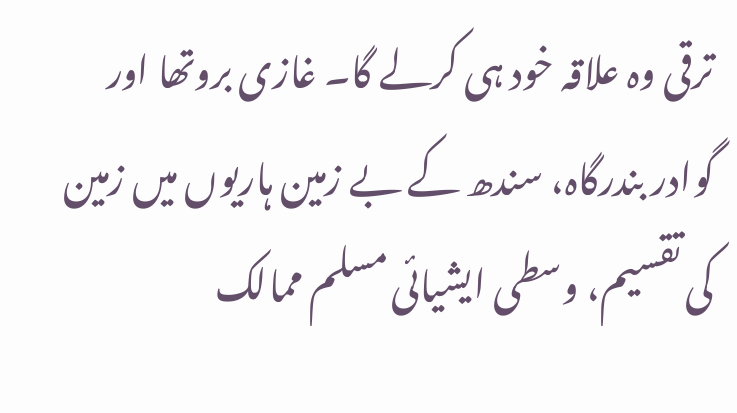ترقی وہ علاقہ خود ہی کرلے گا۔ غازی بروتھا اور گوادر بندرگاہ، سندھ کے بے زمین ہاريوں ميں زمین کی تقسیم، وسطی ایشیائی مسلم ممالک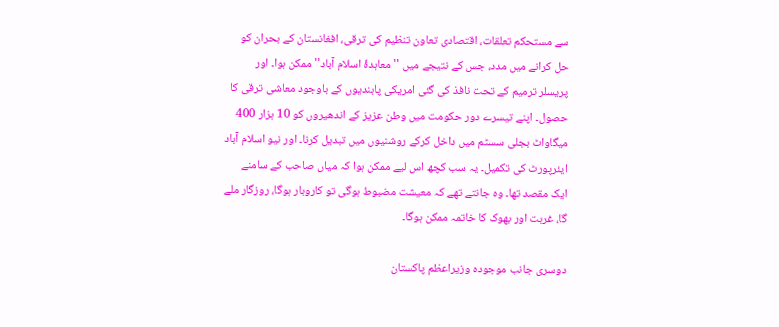سے مستحکم تعلقات، اقتصادی تعاون تنظیم کی ترقی، افغانستان کے بحران کو حل کرانے ميں مدد، جس کے نتیجے میں ''معاہدۂ اسلام آباد'' ممکن ہوا۔ اور پریسلر ترمیم کے تحت نافذ کی گئی امریکی پابندیوں کے باوجود معاشی ترقی کا حصول۔ اپنے تیسرے دور حکومت میں وطن عزیز کے اندھیروں کو 10 ہزار 400 میگاواٹ بجلی سسٹم میں داخل کرکے روشنیوں میں تبدیل کرنا۔ اور نیو اسلام آباد ایئرپورٹ کی تکمیل۔ یہ سب کچھ اس لیے ممکن ہوا کہ میاں صاحب کے سامنے ایک مقصد تھا۔ وہ جانتے تھے کہ معیشت مضبوط ہوگی تو کاروبار ہوگا، روزگار ملے گا، غربت اور بھوک کا خاتمہ ممکن ہوگا۔

دوسری جانب موجودہ وزیراعظم پاکستان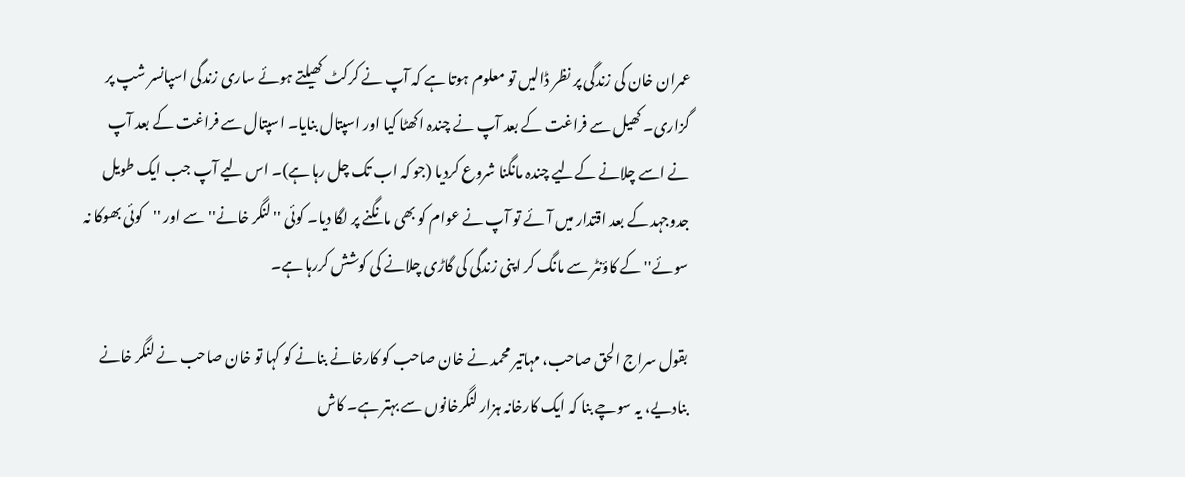عمران خان کی زندگی پر نظر ڈالیں تو معلوم ہوتا ہے کہ آپ نے کرکٹ کھیلتے ہوئے ساری زندگی اسپانسر شپ پر گزاری۔ کھیل سے فراغت کے بعد آپ نے چندہ اکھٹا کیا اور اسپتال بنایا۔ اسپتال سے فراغت کے بعد آپ نے اسے چلانے کےلیے چندہ مانگنا شروع کردیا (جو کہ اب تک چل رہا ہے)۔ اس لیے آپ جب ایک طویل جدوجہد کے بعد اقتدار میں آئے تو آپ نے عوام کو بھی مانگنے پر لگا دیا۔ کوئی ''لنگر خانے'' سے اور ''کوئی بھوکا نہ سوئے'' کے کاؤنٹر سے مانگ کر اپنی زندگی کی گاڑی چلانے کی کوشش کررہا ہے۔

بقول سراج الحق صاحب، مہاتیر محمد نے خان صاحب کو کارخانے بنانے کو کہا تو خان صاحب نے لنگر خانے بنادیے، یہ سوچے بنا کہ ایک کارخانہ ہزار لنگرخانوں سے بہتر ہے۔ کاش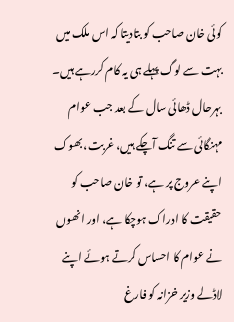کوئی خان صاحب کو بتادیتا کہ اس ملک میں بہت سے لوگ پہلے ہی یہ کام کررہے ہیں۔ بہرحال ڈھائی سال کے بعد جب عوام مہنگائی سے تنگ آچکے ہیں، غربت، بھوک اپنے عروج پر ہے، تو خان صاحب کو حقیقت کا ادراک ہوچکا ہے، اور انھوں نے عوام کا احساس کرتے ہوئے اپنے لاڈلے وزیر خزانہ کو فارغ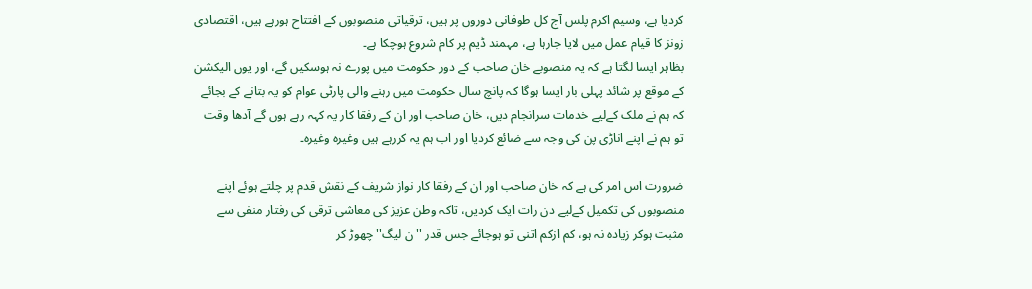کردیا ہے، وسیم اکرم پلس آج کل طوفانی دوروں پر ہیں، ترقیاتی منصوبوں کے افتتاح ہورہے ہیں، اقتصادی زونز کا قیام عمل میں لایا جارہا ہے، مہمند ڈیم پر کام شروع ہوچکا ہے۔
بظاہر ایسا لگتا ہے کہ یہ منصوبے خان صاحب کے دور حکومت میں پورے نہ ہوسکیں گے، اور یوں الیکشن کے موقع پر شائد پہلی بار ایسا ہوگا کہ پانچ سال حکومت میں رہنے والی پارٹی عوام کو یہ بتانے کے بجائے کہ ہم نے ملک کےلیے خدمات سرانجام دیں، خان صاحب اور ان کے رفقا کار یہ کہہ رہے ہوں گے آدھا وقت تو ہم نے اپنے اناڑی پن کی وجہ سے ضائع کردیا اور اب ہم یہ کررہے ہیں وغیرہ وغیرہ۔

ضرورت اس امر کی ہے کہ خان صاحب اور ان کے رفقا کار نواز شریف کے نقش قدم پر چلتے ہوئے اپنے منصوبوں کی تکمیل کےلیے دن رات ایک کردیں، تاکہ وطن عزیز کی معاشی ترقی کی رفتار منفی سے مثبت ہوکر زیادہ نہ ہو، کم ازکم اتنی تو ہوجائے جس قدر ''ن لیگ'' چھوڑ کر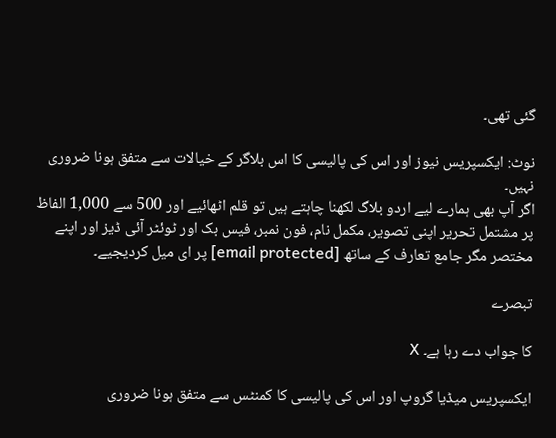گئی تھی۔

نوٹ: ایکسپریس نیوز اور اس کی پالیسی کا اس بلاگر کے خیالات سے متفق ہونا ضروری نہیں۔
اگر آپ بھی ہمارے لیے اردو بلاگ لکھنا چاہتے ہیں تو قلم اٹھائیے اور 500 سے 1,000 الفاظ پر مشتمل تحریر اپنی تصویر، مکمل نام، فون نمبر، فیس بک اور ٹوئٹر آئی ڈیز اور اپنے مختصر مگر جامع تعارف کے ساتھ [email protected] پر ای میل کردیجیے۔

تبصرے

کا جواب دے رہا ہے۔ X

ایکسپریس میڈیا گروپ اور اس کی پالیسی کا کمنٹس سے متفق ہونا ضروری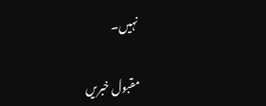نہیں۔

مقبول خبریں